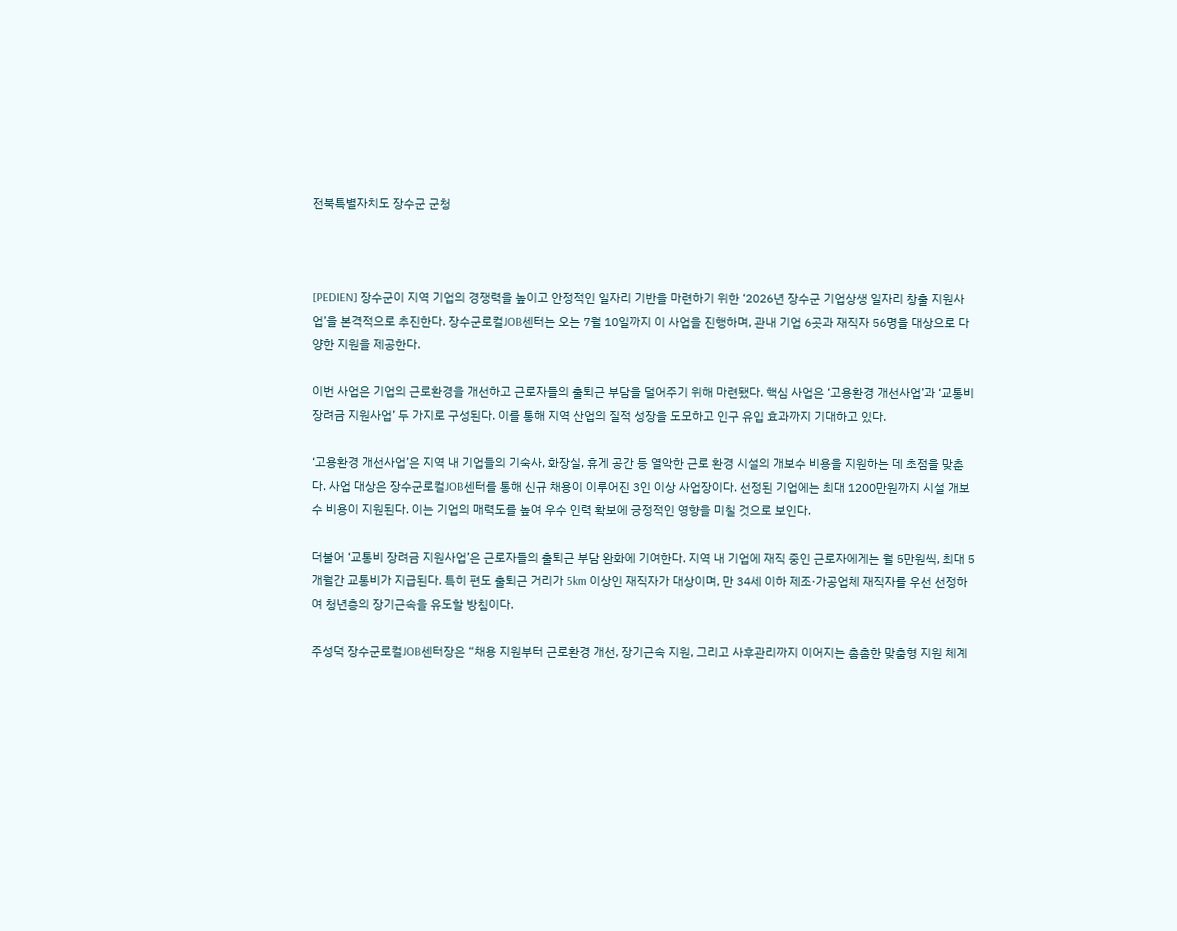전북특별자치도 장수군 군청



[PEDIEN] 장수군이 지역 기업의 경쟁력을 높이고 안정적인 일자리 기반을 마련하기 위한 ‘2026년 장수군 기업상생 일자리 창출 지원사업’을 본격적으로 추진한다. 장수군로컬JOB센터는 오는 7월 10일까지 이 사업을 진행하며, 관내 기업 6곳과 재직자 56명을 대상으로 다양한 지원을 제공한다.

이번 사업은 기업의 근로환경을 개선하고 근로자들의 출퇴근 부담을 덜어주기 위해 마련됐다. 핵심 사업은 ‘고용환경 개선사업’과 ‘교통비 장려금 지원사업’ 두 가지로 구성된다. 이를 통해 지역 산업의 질적 성장을 도모하고 인구 유입 효과까지 기대하고 있다.

‘고용환경 개선사업’은 지역 내 기업들의 기숙사, 화장실, 휴게 공간 등 열악한 근로 환경 시설의 개보수 비용을 지원하는 데 초점을 맞춘다. 사업 대상은 장수군로컬JOB센터를 통해 신규 채용이 이루어진 3인 이상 사업장이다. 선정된 기업에는 최대 1200만원까지 시설 개보수 비용이 지원된다. 이는 기업의 매력도를 높여 우수 인력 확보에 긍정적인 영향을 미칠 것으로 보인다.

더불어 ‘교통비 장려금 지원사업’은 근로자들의 출퇴근 부담 완화에 기여한다. 지역 내 기업에 재직 중인 근로자에게는 월 5만원씩, 최대 5개월간 교통비가 지급된다. 특히 편도 출퇴근 거리가 5km 이상인 재직자가 대상이며, 만 34세 이하 제조·가공업체 재직자를 우선 선정하여 청년층의 장기근속을 유도할 방침이다.

주성덕 장수군로컬JOB센터장은 “채용 지원부터 근로환경 개선, 장기근속 지원, 그리고 사후관리까지 이어지는 촘촘한 맞춤형 지원 체계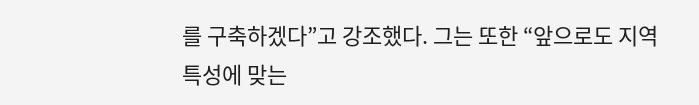를 구축하겠다”고 강조했다. 그는 또한 “앞으로도 지역 특성에 맞는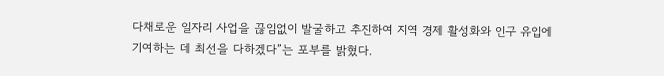다채로운 일자리 사업을 끊임없이 발굴하고 추진하여 지역 경제 활성화와 인구 유입에 기여하는 데 최선을 다하겠다”는 포부를 밝혔다.